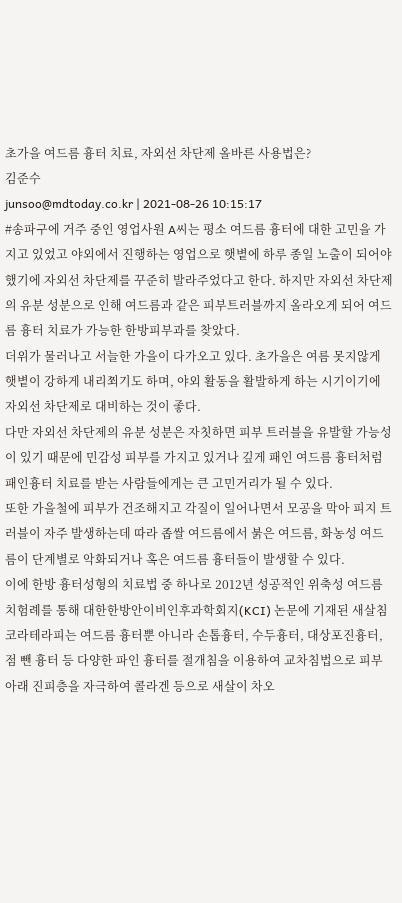초가을 여드름 흉터 치료, 자외선 차단제 올바른 사용법은?
김준수
junsoo@mdtoday.co.kr | 2021-08-26 10:15:17
#송파구에 거주 중인 영업사원 A씨는 평소 여드름 흉터에 대한 고민을 가지고 있었고 야외에서 진행하는 영업으로 햇볕에 하루 종일 노출이 되어야 했기에 자외선 차단제를 꾸준히 발라주었다고 한다. 하지만 자외선 차단제의 유분 성분으로 인해 여드름과 같은 피부트러블까지 올라오게 되어 여드름 흉터 치료가 가능한 한방피부과를 찾았다.
더위가 물러나고 서늘한 가을이 다가오고 있다. 초가을은 여름 못지않게 햇볕이 강하게 내리쬐기도 하며, 야외 활동을 활발하게 하는 시기이기에 자외선 차단제로 대비하는 것이 좋다.
다만 자외선 차단제의 유분 성분은 자칫하면 피부 트러블을 유발할 가능성이 있기 때문에 민감성 피부를 가지고 있거나 깊게 패인 여드름 흉터처럼 패인흉터 치료를 받는 사람들에게는 큰 고민거리가 될 수 있다.
또한 가을철에 피부가 건조해지고 각질이 일어나면서 모공을 막아 피지 트러블이 자주 발생하는데 따라 좁쌀 여드름에서 붉은 여드름, 화농성 여드름이 단계별로 악화되거나 혹은 여드름 흉터들이 발생할 수 있다.
이에 한방 흉터성형의 치료법 중 하나로 2012년 성공적인 위축성 여드름 치험례를 통해 대한한방안이비인후과학회지(KCI) 논문에 기재된 새살침 코라테라피는 여드름 흉터뿐 아니라 손톱흉터, 수두흉터, 대상포진흉터, 점 뺀 흉터 등 다양한 파인 흉터를 절개침을 이용하여 교차침법으로 피부 아래 진피층을 자극하여 콜라겐 등으로 새살이 차오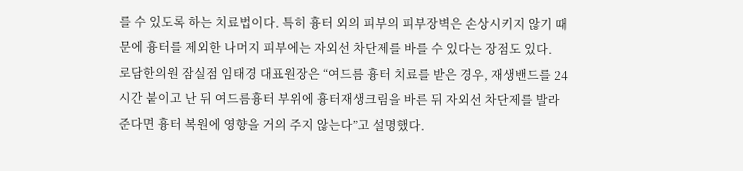를 수 있도록 하는 치료법이다. 특히 흉터 외의 피부의 피부장벽은 손상시키지 않기 때문에 흉터를 제외한 나머지 피부에는 자외선 차단제를 바를 수 있다는 장점도 있다.
로담한의원 잠실점 임태경 대표원장은 “여드름 흉터 치료를 받은 경우, 재생밴드를 24시간 붙이고 난 뒤 여드름흉터 부위에 흉터재생크림을 바른 뒤 자외선 차단제를 발라준다면 흉터 복원에 영향을 거의 주지 않는다”고 설명했다.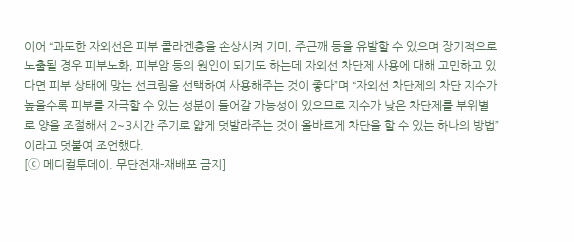이어 “과도한 자외선은 피부 콜라겐층을 손상시켜 기미, 주근깨 등을 유발할 수 있으며 장기적으로 노출될 경우 피부노화, 피부암 등의 원인이 되기도 하는데 자외선 차단제 사용에 대해 고민하고 있다면 피부 상태에 맞는 선크림을 선택하여 사용해주는 것이 좋다”며 “자외선 차단제의 차단 지수가 높을수록 피부를 자극할 수 있는 성분이 들어갈 가능성이 있으므로 지수가 낮은 차단제를 부위별로 양을 조절해서 2~3시간 주기로 얇게 덧발라주는 것이 올바르게 차단을 할 수 있는 하나의 방법”이라고 덧붙여 조언했다.
[ⓒ 메디컬투데이. 무단전재-재배포 금지]